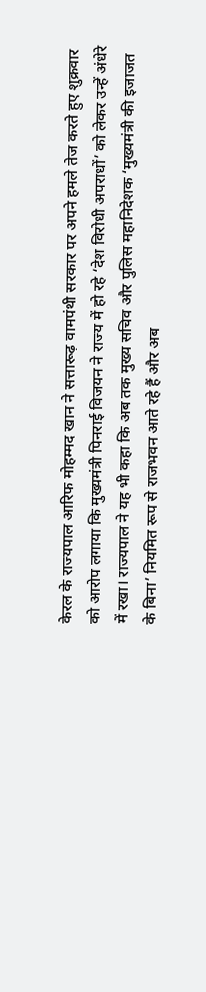केरल के राज्यपाल आरिफ मोहम्मद खान ने सत्तारूढ़ वामपंथी सरकार पर अपने हमले तेज करते हुए शुक्रवार को आरोप लगाया कि मुख्यमंत्री पिनराई विजयन ने राज्य में हो रहे ‘देश विरोधी अपराधों’ को लेकर उन्हें अंधेरे में रखा। राज्यपाल ने यह भी कहा कि अब तक मुख्य सचिव और पुलिस महानिदेशक ‘मुख्यमंत्री की इजाजत के बिना’ नियमित रूप से राजभवन आते रहे हैं और अब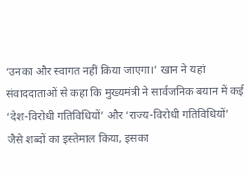‘उनका और स्वागत नहीं किया जाएगा।’ खान ने यहां संवाददाताओं से कहा कि मुख्यमंत्री ने सार्वजनिक बयान में कई ‘देश-विरोधी गतिविधियों’ और ‘राज्य-विरोधी गतिविधियों’ जैसे शब्दों का इस्तेमाल किया, इसका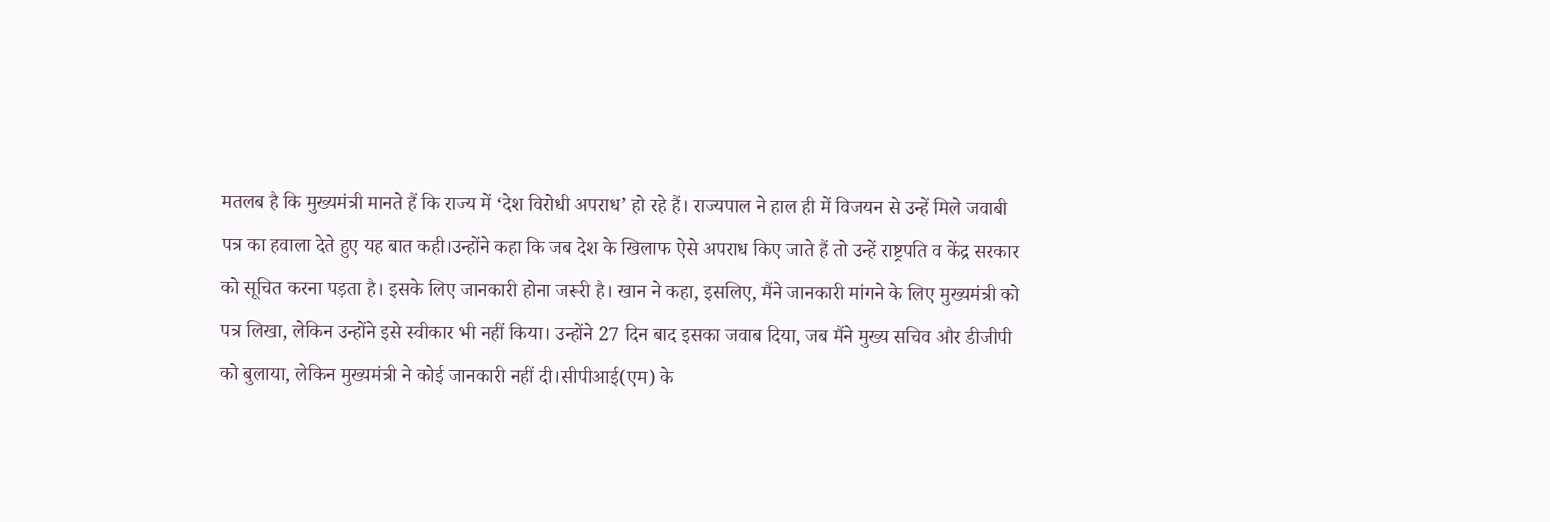मतलब है कि मुख्यमंत्री मानते हैं कि राज्य में ‘देश विरोधी अपराध’ हो रहे हैं। राज्यपाल ने हाल ही में विजयन से उन्हें मिले जवाबी पत्र का हवाला देते हुए यह बात कही।उन्होंने कहा कि जब देश के खिलाफ ऐसे अपराध किए जाते हैं तो उन्हें राष्ट्रपति व केंद्र सरकार को सूचित करना पड़ता है। इसके लिए जानकारी होना जरूरी है। खान ने कहा, इसलिए, मैंने जानकारी मांगने के लिए मुख्यमंत्री को पत्र लिखा, लेकिन उन्होंने इसे स्वीकार भी नहीं किया। उन्होंने 27 दिन बाद इसका जवाब दिया, जब मैंने मुख्य सचिव और डीजीपी को बुलाया, लेकिन मुख्यमंत्री ने कोई जानकारी नहीं दी।सीपीआई(एम) के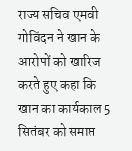राज्य सचिव एमवी गोविंदन ने खान के आरोपों को खारिज करते हुए कहा कि खान का कार्यकाल 5 सितंबर को समाप्त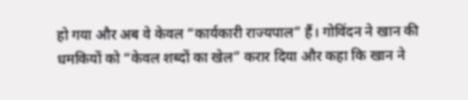हो गया और अब वे केवल “कार्यकारी राज्यपाल” हैं। गोविंदन ने खान की धमकियों को “केवल शब्दों का खेल” करार दिया और कहा कि खान ने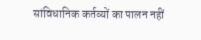सांविधानिक कर्तव्यों का पालन नहीं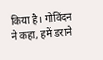किया है। गोविंदन ने कहा, हमें डराने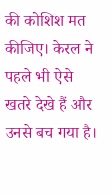की कोशिश मत कीजिए। केरल ने पहले भी ऐसे खतरे देखे हैं और उनसे बच गया है।